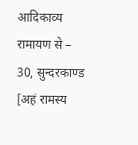आदिकाव्य रामायण से – 30, सुन्दरकाण्ड [अहं रामस्य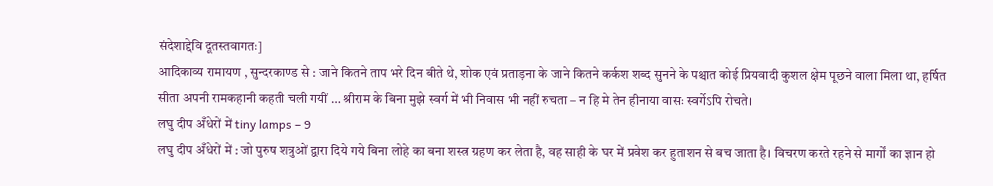संदेशाद्देवि दूतस्तवागतः]
आदिकाव्य रामायण , सुन्दरकाण्ड से : जाने कितने ताप भरे दिन बीते थे, शोक एवं प्रताड़ना के जाने कितने कर्कश शब्द सुनने के पश्चात कोई प्रियवादी कुशल क्षेम पूछने वाला मिला था, हर्षित सीता अपनी रामकहानी कहती चली गयीं … श्रीराम के बिना मुझे स्वर्ग में भी निवास भी नहीं रुचता – न हि मे तेन हीनाया वासः स्वर्गेऽपि रोचते।
लघु दीप अँधेरों में tiny lamps – 9
लघु दीप अँधेरों में : जो पुरुष शत्रुओं द्वारा दिये गये बिना लोहे का बना शस्त्र ग्रहण कर लेता है, वह साही के घर में प्रवेश कर हुताशन से बच जाता है। विचरण करते रहने से मार्गों का ज्ञान हो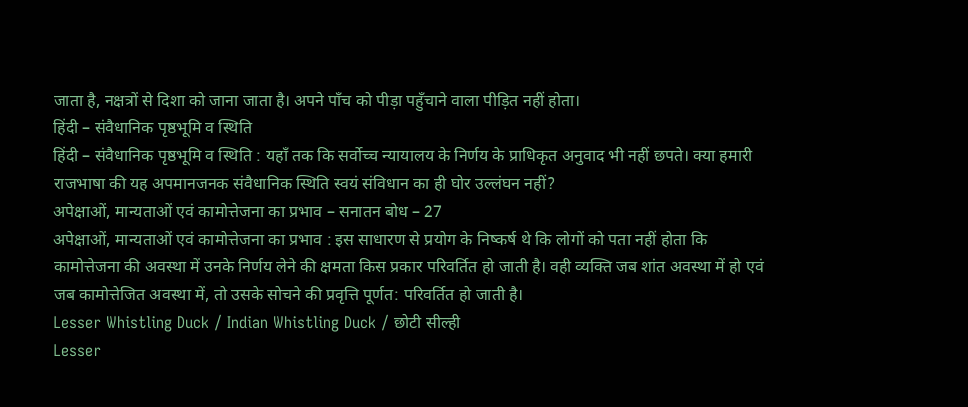जाता है, नक्षत्रों से दिशा को जाना जाता है। अपने पाँच को पीड़ा पहुँचाने वाला पीड़ित नहीं होता।
हिंदी – संवैधानिक पृष्ठभूमि व स्थिति
हिंदी – संवैधानिक पृष्ठभूमि व स्थिति : यहाँ तक कि सर्वोच्च न्यायालय के निर्णय के प्राधिकृत अनुवाद भी नहीं छपते। क्या हमारी राजभाषा की यह अपमानजनक संवैधानिक स्थिति स्वयं संविधान का ही घोर उल्लंघन नहीं?
अपेक्षाओं, मान्यताओं एवं कामोत्तेजना का प्रभाव – सनातन बोध – 27
अपेक्षाओं, मान्यताओं एवं कामोत्तेजना का प्रभाव : इस साधारण से प्रयोग के निष्कर्ष थे कि लोगों को पता नहीं होता कि कामोत्तेजना की अवस्था में उनके निर्णय लेने की क्षमता किस प्रकार परिवर्तित हो जाती है। वही व्यक्ति जब शांत अवस्था में हो एवं जब कामोत्तेजित अवस्था में, तो उसके सोचने की प्रवृत्ति पूर्णत: परिवर्तित हो जाती है।
Lesser Whistling Duck / Indian Whistling Duck / छोटी सील्ही
Lesser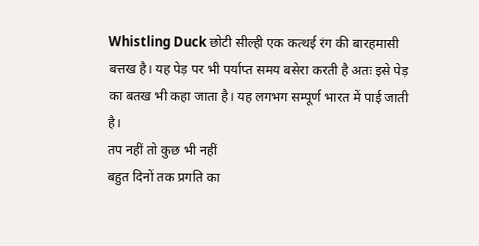Whistling Duck छोटी सील्ही एक कत्थई रंग की बारहमासी बत्तख है। यह पेड़ पर भी पर्याप्त समय बसेरा करती है अतः इसे पेड़ का बतख भी कहा जाता है। यह लगभग सम्पूर्ण भारत में पाई जाती है।
तप नहीं तो कुछ भी नहीं
बहुत दिनों तक प्रगति का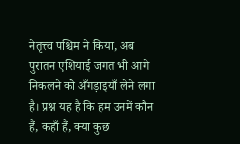नेतृत्त्व पश्चिम ने किया, अब पुरातन एशियाई जगत भी आगे निकलने को अँगड़ाइयाँ लेने लगा है। प्रश्न यह है कि हम उनमें कौन हैं, कहाँ हैं, क्या कुछ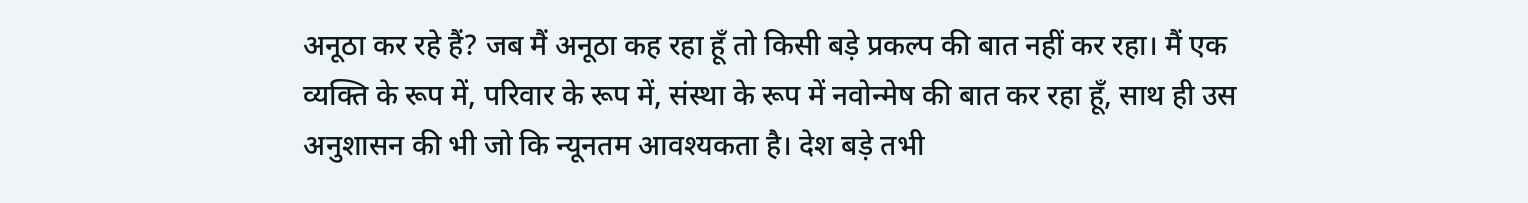अनूठा कर रहे हैं? जब मैं अनूठा कह रहा हूँ तो किसी बड़े प्रकल्प की बात नहीं कर रहा। मैं एक व्यक्ति के रूप में, परिवार के रूप में, संस्था के रूप में नवोन्मेष की बात कर रहा हूँ, साथ ही उस अनुशासन की भी जो कि न्यूनतम आवश्यकता है। देश बड़े तभी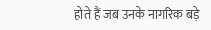होते हैं जब उनके नागरिक बड़े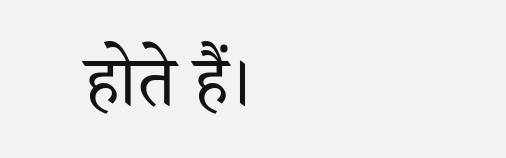होते हैं।